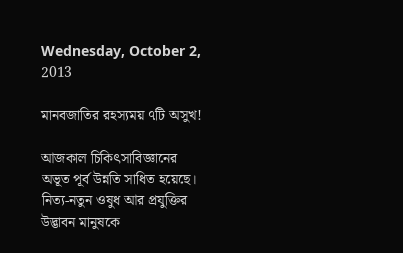Wednesday, October 2, 2013

মানবজাতির রহস্যময় ৭টি অসুখ!

আজকাল চিকিৎসাবিজ্ঞানের অভূত পূর্ব উন্নতি সাধিত হয়েছে। নিত্য-নতুন ওষুধ আর প্রযুক্তির উদ্ভাবন মানুষকে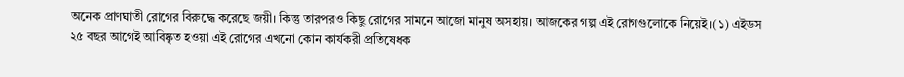অনেক প্রাণঘাতী রোগের বিরুদ্ধে করেছে জয়ী। কিন্তু তারপরও কিছু রোগের সামনে আজো মানুষ অসহায়। আজকের গল্প এই রোগগুলোকে নিয়েই।(১) এইডস
২৫ বছর আগেই আবিষ্কৃত হওয়া এই রোগের এখনো কোন কার্যকরী প্রতিষেধক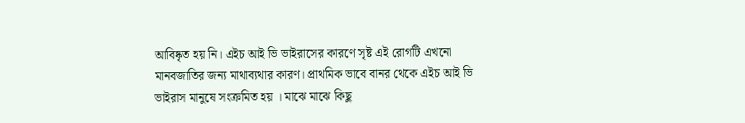আবিষ্কৃত হয় নি। এইচ আই ভি ভাইরাসের কারণে সৃষ্ট এই রোগটি এখনো মানবজাতির জন্য মাথাব্যথার কারণ। প্রাথমিক ভাবে বানর থেকে এইচ আই ভি ভাইরাস মানুষে সংক্রমিত হয় । মাঝে মাঝে কিছু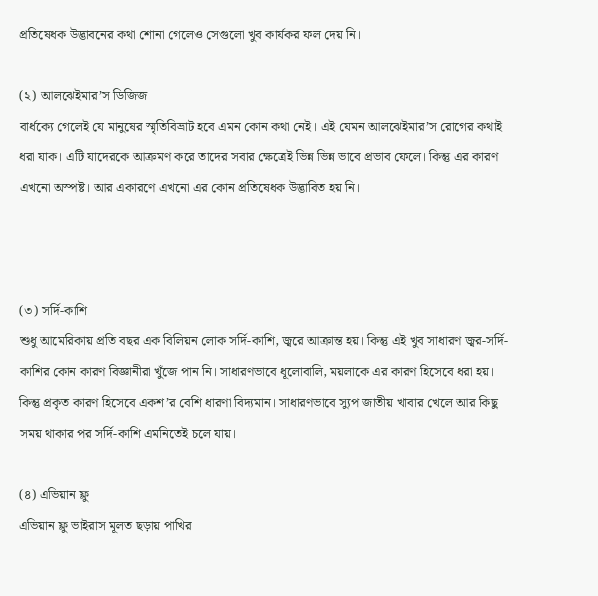প্রতিষেধক উদ্ভাবনের কথা শোনা গেলেও সেগুলো খুব কার্যকর ফল দেয় নি।

(২) আলঝেইমার’স ডিজিজ
বার্ধক্যে গেলেই যে মানুষের স্মৃতিবিভ্রাট হবে এমন কোন কথা নেই। এই যেমন আলঝেইমার’স রোগের কথাই ধরা যাক। এটি যাদেরকে আক্রমণ করে তাদের সবার ক্ষেত্রেই ভিন্ন ভিন্ন ভাবে প্রভাব ফেলে। কিন্তু এর কারণ এখনো অস্পষ্ট। আর একারণে এখনো এর কোন প্রতিষেধক উদ্ভাবিত হয় নি।



(৩) সর্দি-কাশি
শুধু আমেরিকায় প্রতি বছর এক বিলিয়ন লোক সর্দি-কাশি, জ্বরে আক্রান্ত হয়। কিন্তু এই খুব সাধারণ জ্বর-সর্দি-কাশির কোন কারণ বিজ্ঞানীরা খুঁজে পান নি। সাধারণভাবে ধূলোবালি, ময়লাকে এর কারণ হিসেবে ধরা হয়। কিন্তু প্রকৃত কারণ হিসেবে একশ’র বেশি ধারণা বিদ্যমান। সাধারণভাবে স্যুপ জাতীয় খাবার খেলে আর কিছু সময় থাকার পর সর্দি-কাশি এমনিতেই চলে যায়।

(৪) এভিয়ান ফ্লু
এভিয়ান ফ্লু ভাইরাস মূলত ছড়ায় পাখির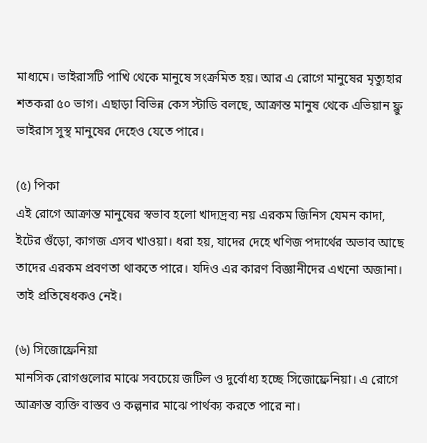মাধ্যমে। ভাইরাসটি পাখি থেকে মানুষে সংক্রমিত হয়। আর এ রোগে মানুষের মৃত্যুহার শতকরা ৫০ ভাগ। এছাড়া বিভিন্ন কেস স্টাডি বলছে, আক্রান্ত মানুষ থেকে এভিয়ান ফ্লু ভাইরাস সুস্থ মানুষের দেহেও যেতে পারে।

(৫) পিকা
এই রোগে আক্রান্ত মানুষের স্বভাব হলো খাদ্যদ্রব্য নয় এরকম জিনিস যেমন কাদা, ইটের গুঁড়ো, কাগজ এসব খাওয়া। ধরা হয়, যাদের দেহে খণিজ পদার্থের অভাব আছে তাদের এরকম প্রবণতা থাকতে পারে। যদিও এর কারণ বিজ্ঞানীদের এখনো অজানা। তাই প্রতিষেধকও নেই।

(৬) সিজোফ্রেনিয়া
মানসিক রোগগুলোর মাঝে সবচেয়ে জটিল ও দুর্বোধ্য হচ্ছে সিজোফ্রেনিয়া। এ রোগে আক্রান্ত ব্যক্তি বাস্তব ও কল্পনার মাঝে পার্থক্য করতে পারে না।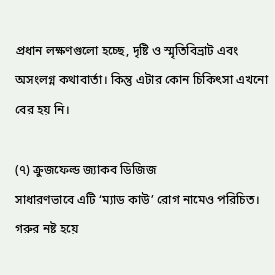প্রধান লক্ষণগুলো হচ্ছে, দৃষ্টি ও স্মৃতিবিভ্রাট এবং অসংলগ্ন কথাবার্তা। কিন্তু এটার কোন চিকিৎসা এখনো বের হয় নি।

(৭) ক্রুজফেল্ড জ্যাকব ডিজিজ
সাধারণভাবে এটি ‘ম্যাড কাউ’ রোগ নামেও পরিচিত। গরুর নষ্ট হয়ে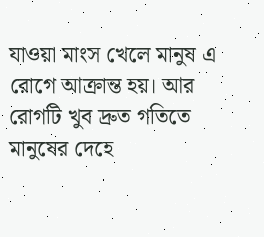যাওয়া মাংস খেলে মানুষ এ রোগে আক্রান্ত হয়। আর রোগটি খুব দ্রুত গতিতে মানুষের দেহে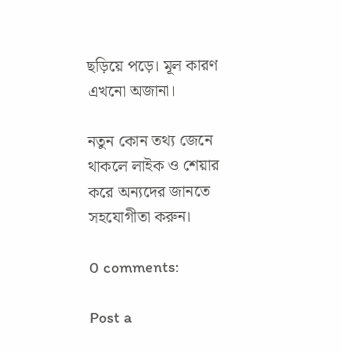ছড়িয়ে পড়ে। মূল কারণ এখনো অজানা।

নতুন কোন তথ্য জেনে থাকলে লাইক ও শেয়ার করে অন্যদের জানতে সহযোগীতা করুন।

0 comments:

Post a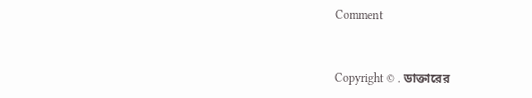Comment


Copyright © . ডাক্তারের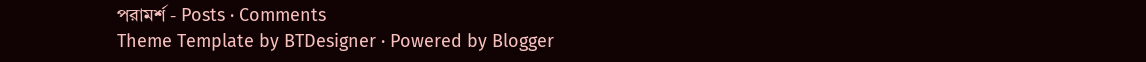পরামর্শ - Posts · Comments
Theme Template by BTDesigner · Powered by Blogger